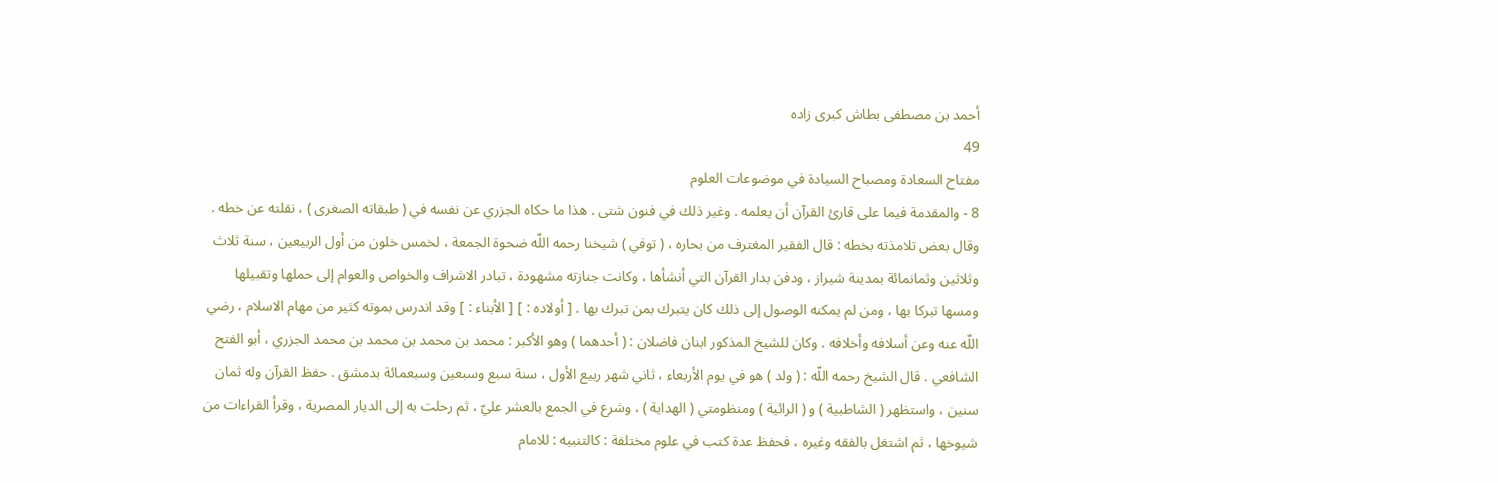أحمد بن مصطفى بطاش كبرى زاده
49
مفتاح السعادة ومصباح السيادة في موضوعات العلوم
8 - والمقدمة فيما على قارئ القرآن أن يعلمه . وغير ذلك في فنون شتى . هذا ما حكاه الجزري عن نفسه في ( طبقاته الصغرى ) ، نقلته عن خطه . وقال بعض تلامذته بخطه : قال الفقير المغترف من بحاره ، ( توفي ) شيخنا رحمه اللّه ضحوة الجمعة ، لخمس خلون من أول الربيعين ، سنة ثلاث وثلاثين وثمانمائة بمدينة شيراز ، ودفن بدار القرآن التي أنشأها ، وكانت جنازته مشهودة ، تبادر الاشراف والخواص والعوام إلى حملها وتقبيلها ومسها تبركا بها ، ومن لم يمكنه الوصول إلى ذلك كان يتبرك بمن تبرك بها . [ أولاده : ] [ الأبناء : ] وقد اندرس بموته كثير من مهام الاسلام ، رضي اللّه عنه وعن أسلافه وأخلافه . وكان للشيخ المذكور ابنان فاضلان : ( أحدهما ) وهو الأكبر : محمد بن محمد بن محمد بن محمد الجزري ، أبو الفتح الشافعي . قال الشيخ رحمه اللّه : ( ولد ) هو في يوم الأربعاء ، ثاني شهر ربيع الأول ، سنة سبع وسبعين وسبعمائة بدمشق . حفظ القرآن وله ثمان سنين ، واستظهر ( الشاطبية ) و ( الرائية ) ومنظومتي ( الهداية ) ، وشرع في الجمع بالعشر عليّ ، ثم رحلت به إلى الديار المصرية ، وقرأ القراءات من شيوخها ، ثم اشتغل بالفقه وغيره ، فحفظ عدة كتب في علوم مختلفة : كالتنبيه : للامام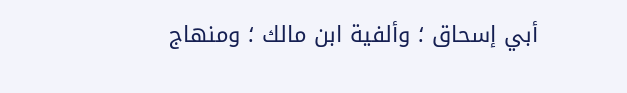أبي إسحاق ؛ وألفية ابن مالك ؛ ومنهاج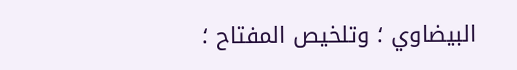البيضاوي ؛ وتلخيص المفتاح ؛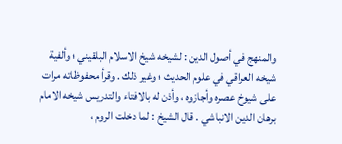والمنهج في أصول الدين : لشيخه شيخ الاسلام البلقيني ؛ وألفية شيخه العراقي في علوم الحديث ؛ وغير ذلك . وقرأ محفوظاته مرات على شيوخ عصره وأجازوه ، وأذن له بالافتاء والتدريس شيخه الامام برهان الدين الانباشي . قال الشيخ : لما دخلت الروم ،